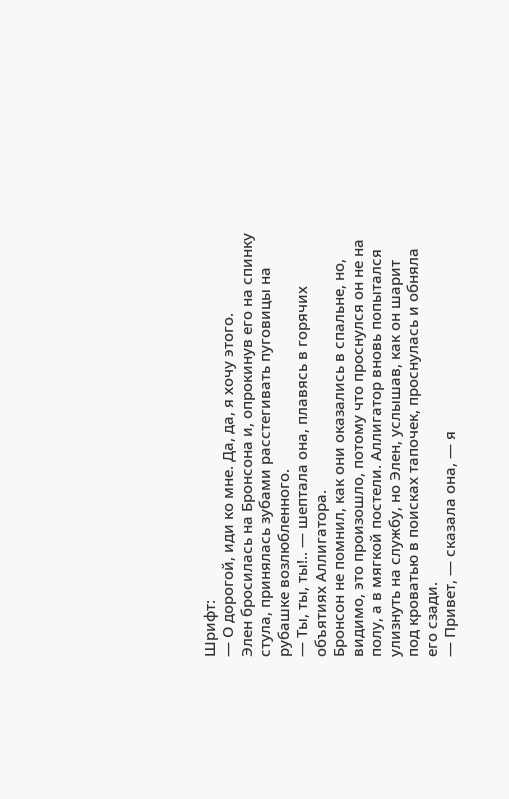Шрифт:
— О дорогой, иди ко мне. Да, да, я хочу этого.
Элен бросилась на Бронсона и, опрокинув его на спинку стула, принялась зубами расстегивать пуговицы на рубашке возлюбленного.
— Ты, ты, ты!.. — шептала она, плавясь в горячих объятиях Аллигатора.
Бронсон не помнил, как они оказались в спальне, но, видимо, это произошло, потому что проснулся он не на полу, а в мягкой постели. Аллигатор вновь попытался улизнуть на службу, но Элен, услышав, как он шарит под кроватью в поисках тапочек, проснулась и обняла его сзади.
— Привет, — сказала она, — я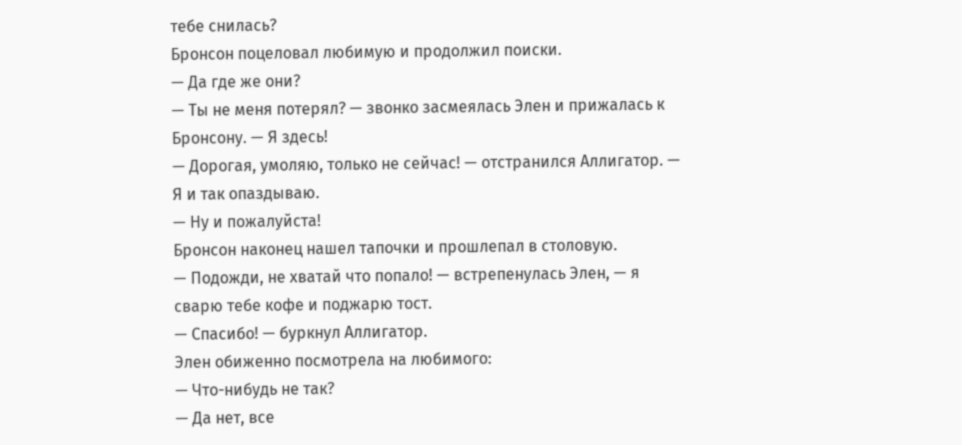тебе снилась?
Бронсон поцеловал любимую и продолжил поиски.
— Да где же они?
— Ты не меня потерял? — звонко засмеялась Элен и прижалась к Бронсону. — Я здесь!
— Дорогая, умоляю, только не сейчас! — отстранился Аллигатор. — Я и так опаздываю.
— Ну и пожалуйста!
Бронсон наконец нашел тапочки и прошлепал в столовую.
— Подожди, не хватай что попало! — встрепенулась Элен, — я сварю тебе кофе и поджарю тост.
— Спасибо! — буркнул Аллигатор.
Элен обиженно посмотрела на любимого:
— Что-нибудь не так?
— Да нет, все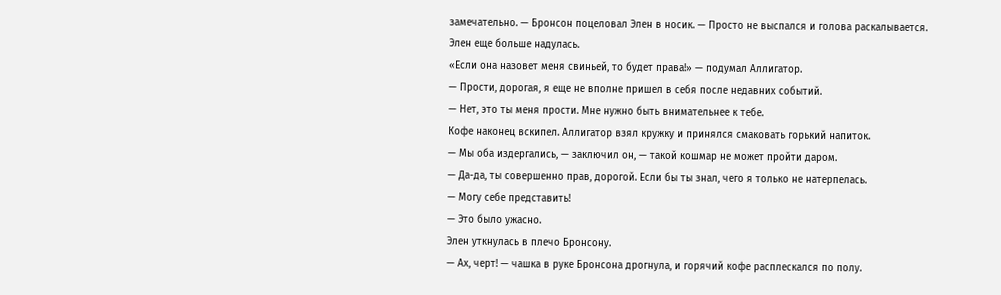замечательно. — Бронсон поцеловал Элен в носик. — Просто не выспался и голова раскалывается.
Элен еще больше надулась.
«Если она назовет меня свиньей, то будет права!» — подумал Аллигатор.
— Прости, дорогая, я еще не вполне пришел в себя после недавних событий.
— Нет, это ты меня прости. Мне нужно быть внимательнее к тебе.
Кофе наконец вскипел. Аллигатор взял кружку и принялся смаковать горький напиток.
— Мы оба издергались, — заключил он, — такой кошмар не может пройти даром.
— Да-да, ты совершенно прав, дорогой. Если бы ты знал, чего я только не натерпелась.
— Могу себе представить!
— Это было ужасно.
Элен уткнулась в плечо Бронсону.
— Ах, черт! — чашка в руке Бронсона дрогнула, и горячий кофе расплескался по полу.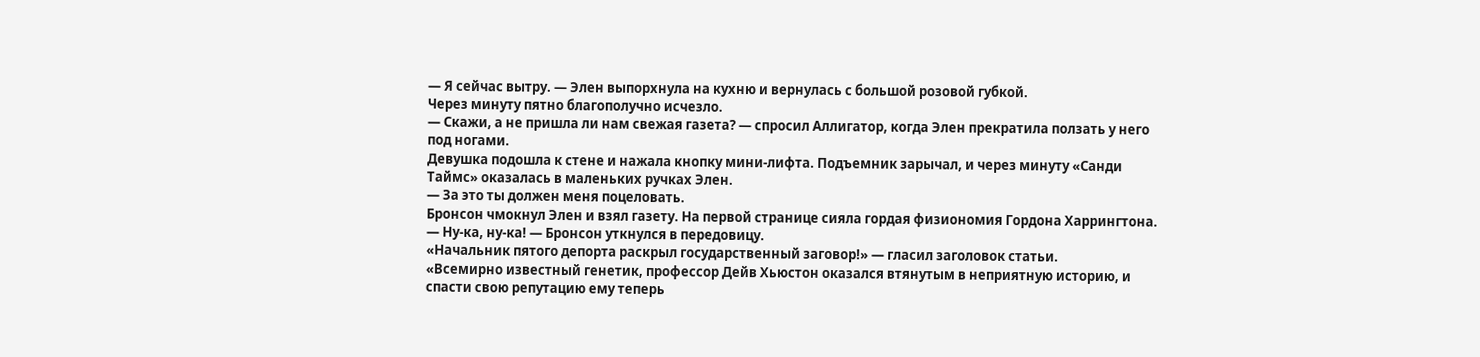— Я сейчас вытру. — Элен выпорхнула на кухню и вернулась с большой розовой губкой.
Через минуту пятно благополучно исчезло.
— Скажи, а не пришла ли нам свежая газета? — спросил Аллигатор, когда Элен прекратила ползать у него под ногами.
Девушка подошла к стене и нажала кнопку мини-лифта. Подъемник зарычал, и через минуту «Санди Таймс» оказалась в маленьких ручках Элен.
— За это ты должен меня поцеловать.
Бронсон чмокнул Элен и взял газету. На первой странице сияла гордая физиономия Гордона Харрингтона.
— Ну-ка, ну-ка! — Бронсон уткнулся в передовицу.
«Начальник пятого депорта раскрыл государственный заговор!» — гласил заголовок статьи.
«Всемирно известный генетик, профессор Дейв Хьюстон оказался втянутым в неприятную историю, и спасти свою репутацию ему теперь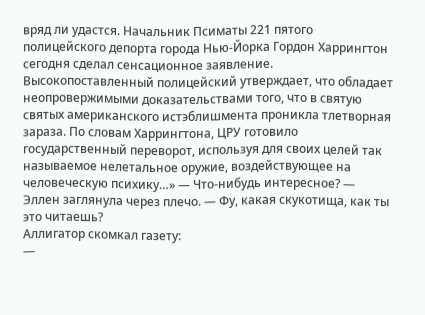вряд ли удастся. Начальник Псиматы 221 пятого полицейского депорта города Нью-Йорка Гордон Харрингтон сегодня сделал сенсационное заявление. Высокопоставленный полицейский утверждает, что обладает неопровержимыми доказательствами того, что в святую святых американского истэблишмента проникла тлетворная зараза. По словам Харрингтона, ЦРУ готовило государственный переворот, используя для своих целей так называемое нелетальное оружие, воздействующее на человеческую психику…» — Что-нибудь интересное? — Эллен заглянула через плечо. — Фу, какая скукотища, как ты это читаешь?
Аллигатор скомкал газету:
—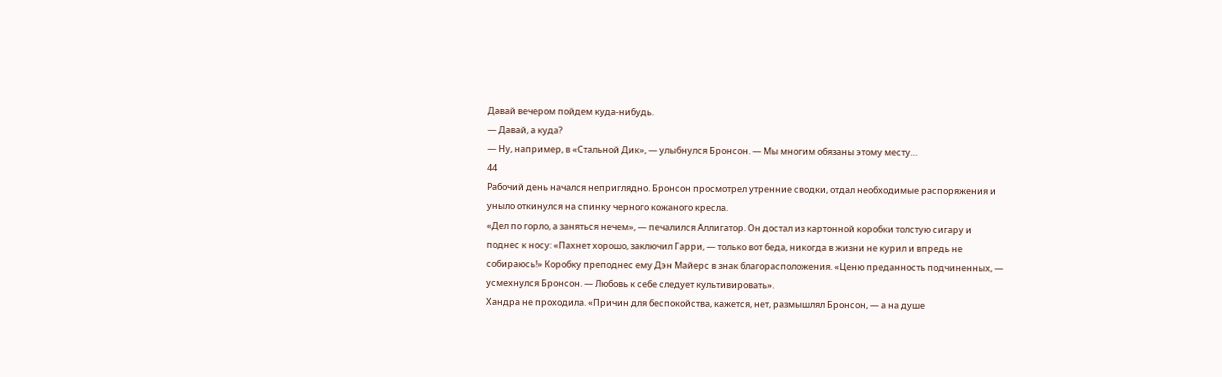Давай вечером пойдем куда-нибудь.
— Давай, а куда?
— Ну, например, в «Стальной Дик», — улыбнулся Бронсон. — Мы многим обязаны этому месту…
44
Рабочий день начался неприглядно. Бронсон просмотрел утренние сводки, отдал необходимые распоряжения и уныло откинулся на спинку черного кожаного кресла.
«Дел по горло, а заняться нечем», — печалился Аллигатор. Он достал из картонной коробки толстую сигару и поднес к носу: «Пахнет хорошо, заключил Гарри, — только вот беда, никогда в жизни не курил и впредь не собираюсь!» Коробку преподнес ему Дэн Майерс в знак благорасположения. «Ценю преданность подчиненных, — усмехнулся Бронсон. — Любовь к себе следует культивировать».
Хандра не проходила. «Причин для беспокойства, кажется, нет, размышлял Бронсон, — а на душе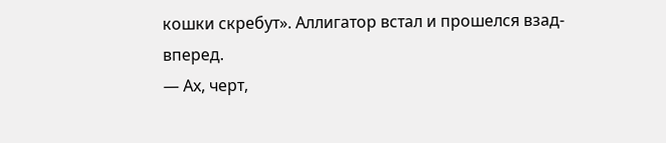кошки скребут». Аллигатор встал и прошелся взад-вперед.
— Ах, черт,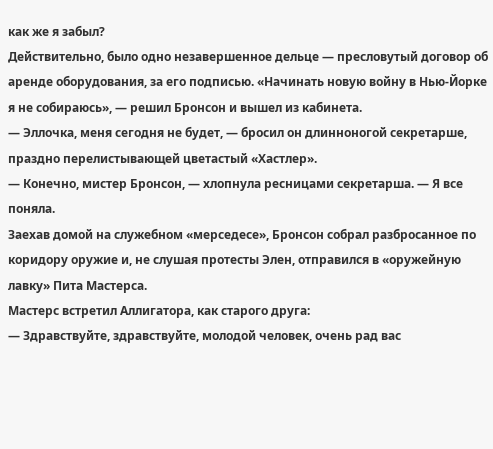как же я забыл?
Действительно, было одно незавершенное дельце — пресловутый договор об аренде оборудования, за его подписью. «Начинать новую войну в Нью-Йорке я не собираюсь», — решил Бронсон и вышел из кабинета.
— Эллочка, меня сегодня не будет, — бросил он длинноногой секретарше, праздно перелистывающей цветастый «Хастлер».
— Конечно, мистер Бронсон, — хлопнула ресницами секретарша. — Я все поняла.
Заехав домой на служебном «мерседесе», Бронсон собрал разбросанное по коридору оружие и, не слушая протесты Элен, отправился в «оружейную лавку» Пита Мастерса.
Мастерс встретил Аллигатора, как старого друга:
— Здравствуйте, здравствуйте, молодой человек, очень рад вас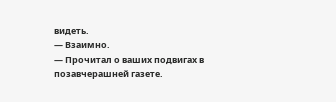видеть.
— Взаимно.
— Прочитал о ваших подвигах в позавчерашней газете.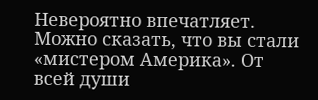Невероятно впечатляет. Можно сказать, что вы стали «мистером Америка». От всей души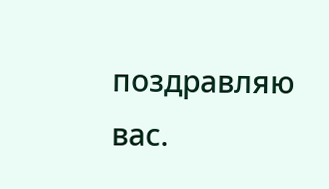поздравляю вас.